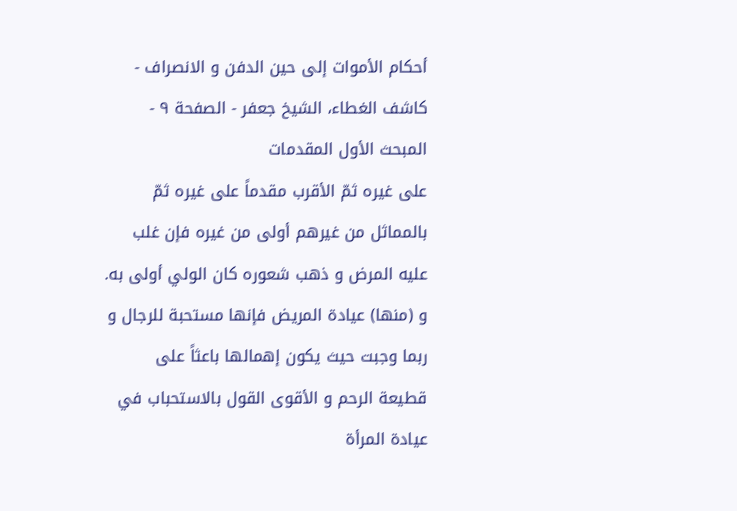أحكام الأموات إلى حين الدفن و الانصراف - كاشف الغطاء، الشيخ جعفر - الصفحة ٩ - المبحث الأول المقدمات
على غيره ثمّ الأقرب مقدماً على غيره ثمّ بالمماثل من غيرهم أولى من غيره فإن غلب عليه المرض و ذهب شعوره كان الولي أولى به.
و (منها) عيادة المريض فإنها مستحبة للرجال و ربما وجبت حيث يكون إهمالها باعثاً على قطيعة الرحم و الأقوى القول بالاستحباب في عيادة المرأة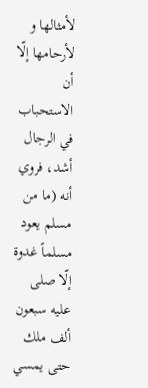لأمثالها و لأرحامها إلّا أن الاستحباب في الرجال أشد، فروي أنه (ما من مسلم يعود مسلماً غدوة إلّا صلى عليه سبعون ألف ملك حتى يمسي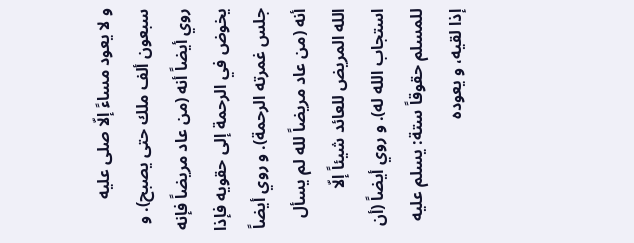و لا يعود مساءً إلّا صلى عليه سبعون ألف ملك حتى يصبح). و روي أيضاً أنه (من عاد مريضاً فإنه يخوض في الرحمة إلى حقويه فإذا جلس غمرته الرحمة). و روي أيضاً أنه (من عاد مريضاً لله لم يسأل الله المريض للعائد شيئاً إلّا استجاب الله له). و روي أيضاً (أن للمسلم حقوقاً ستة: يسلم عليه إذا لقيه، و يعوده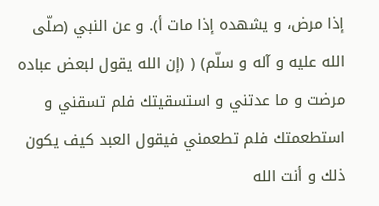إذا مرض، و يشهده إذا مات أ). و عن النبي (صلّى الله عليه و آله و سلّم) ( (إن الله يقول لبعض عباده مرضت و ما عدتني و استسقيتك فلم تسقني و استطعمتك فلم تطعمني فيقول العبد كيف يكون ذلك و أنت الله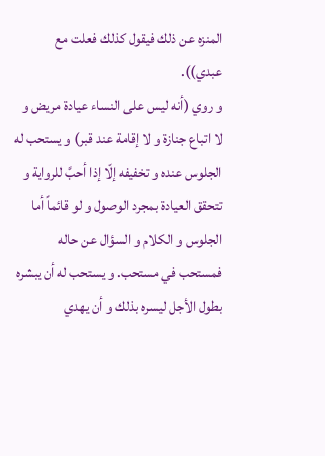المنزه عن ذلك فيقول كذلك فعلت مع عبدي)).
و روي (أنه ليس على النساء عيادة مريض و لا اتباع جنازة و لا إقامة عند قبر) و يستحب له الجلوس عنده و تخفيفه إلّا إذا أحبَّ للرواية و تتحقق العيادة بمجرد الوصول و لو قائماً أما الجلوس و الكلام و السؤال عن حاله فمستحب في مستحب. و يستحب له أن يبشره بطول الأجل ليسره بذلك و أن يهدي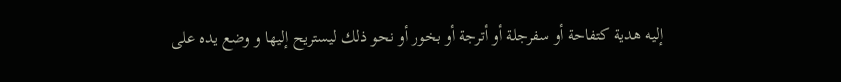إليه هدية كتفاحة أو سفرجلة أو أترجة أو بخور أو نحو ذلك ليستريح إليها و وضع يده على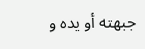جبهته أو يده و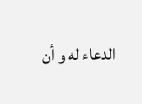الدعاء له و أن